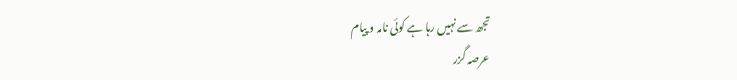تجھ سے نہیں رہا ہے کوئی نامہ و پیام
عرصہ گزر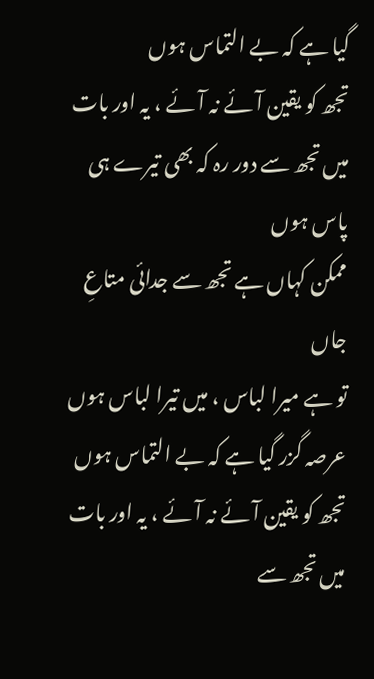گیا ہے کہ بے التماس ہوں
تجھ کو یقین آئے نہ آئے ، یہ اور بات
میں تجھ سے دور رہ کہ بھی تیرے ہی پاس ہوں
ممکن کہاں ہے تجھ سے جدائی متاعِ جاں
تو ہے میرا لباس ، میں تیرا لباس ہوں
عرصہ گزر گیا ہے کہ بے التماس ہوں
تجھ کو یقین آئے نہ آئے ، یہ اور بات
میں تجھ سے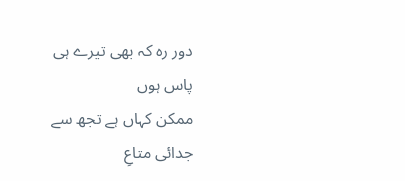دور رہ کہ بھی تیرے ہی پاس ہوں
ممکن کہاں ہے تجھ سے جدائی متاعِ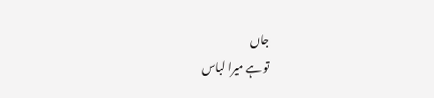جاں
تو ہے میرا لباس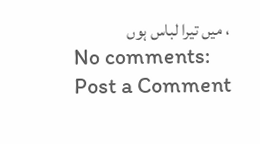، میں تیرا لباس ہوں
No comments:
Post a Comment